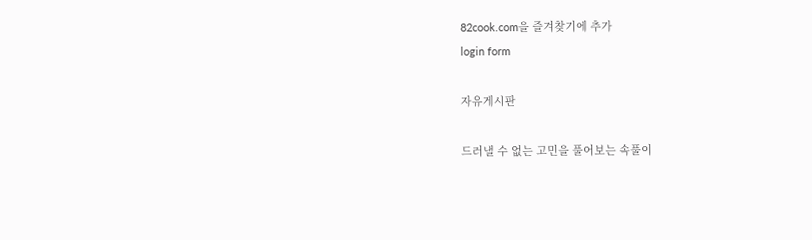82cook.com을 즐겨찾기에 추가
login form

자유게시판

드러낼 수 없는 고민을 풀어보는 속풀이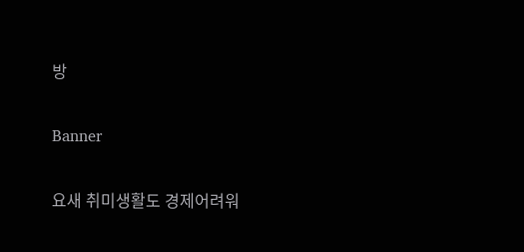방

Banner

요새 취미생활도 경제어려워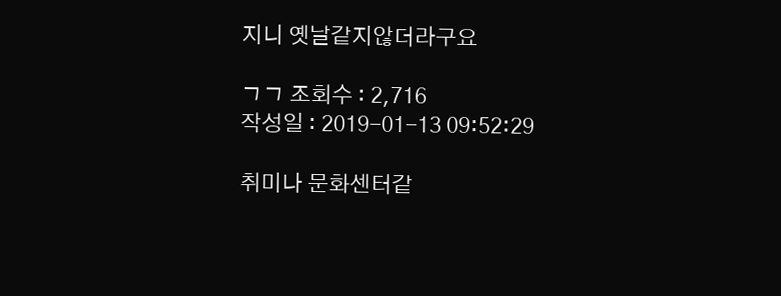지니 옛날같지않더라구요

ㄱㄱ 조회수 : 2,716
작성일 : 2019-01-13 09:52:29

취미나 문화센터같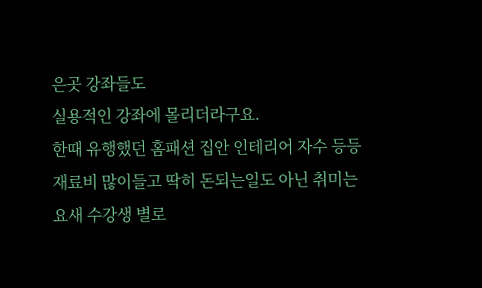은곳 강좌들도
실용적인 강좌에 몰리더라구요.
한때 유행했던 홈패션 집안 인테리어 자수 등등
재료비 많이들고 딱히 돈되는일도 아닌 취미는
요새 수강생 별로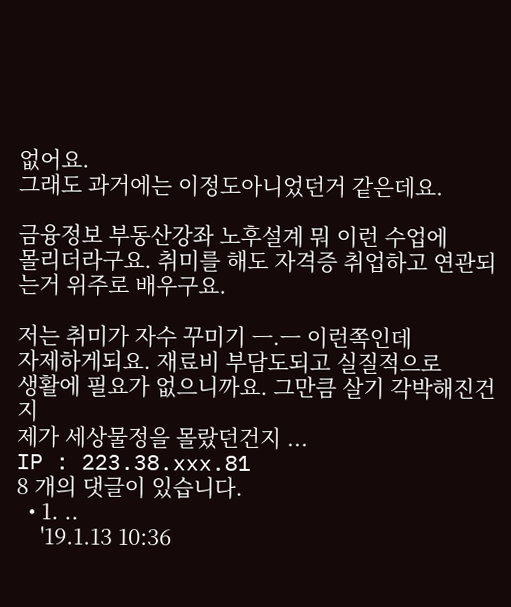없어요.
그래도 과거에는 이정도아니었던거 같은데요.

금융정보 부동산강좌 노후설계 뭐 이런 수업에
몰리더라구요. 취미를 해도 자격증 취업하고 연관되는거 위주로 배우구요.

저는 취미가 자수 꾸미기 ㅡ.ㅡ 이런쪽인데
자제하게되요. 재료비 부담도되고 실질적으로
생활에 필요가 없으니까요. 그만큼 살기 각박해진건지
제가 세상물정을 몰랐던건지 ...
IP : 223.38.xxx.81
8 개의 댓글이 있습니다.
  • 1. ..
    '19.1.13 10:36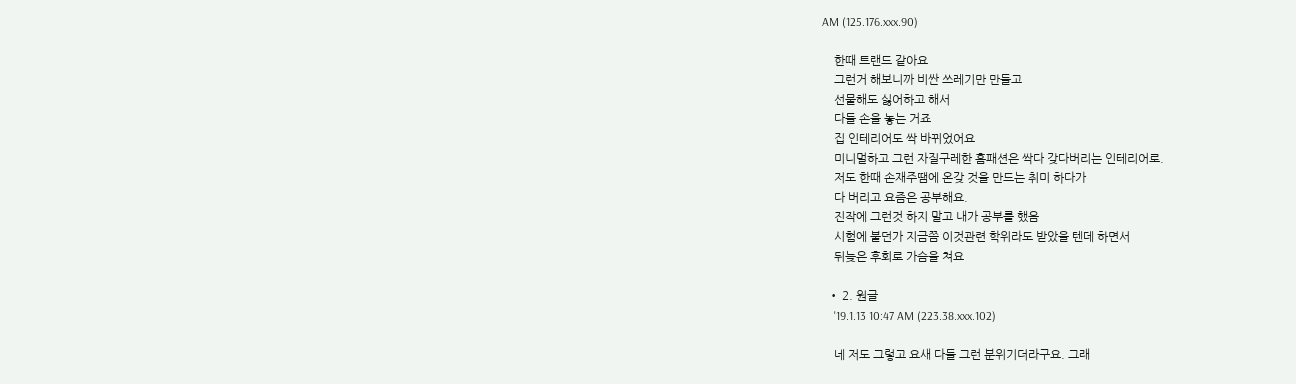AM (125.176.xxx.90)

    한때 트랜드 같아요
    그런거 해보니까 비싼 쓰레기만 만들고
    선물해도 싫어하고 해서
    다들 손을 놓는 거죠
    집 인테리어도 싹 바뀌었어요
    미니멀하고 그런 자질구레한 홈패션은 싹다 갖다버리는 인테리어로.
    저도 한때 손재주땜에 온갖 것을 만드는 취미 하다가
    다 버리고 요즘은 공부해요.
    진작에 그런것 하지 말고 내가 공부를 했음
    시험에 붙던가 지금쯤 이것관련 학위라도 받았을 텐데 하면서
    뒤늦은 후회로 가슴을 쳐요

  • 2. 원글
    '19.1.13 10:47 AM (223.38.xxx.102)

    네 저도 그렇고 요새 다들 그런 분위기더라구요. 그래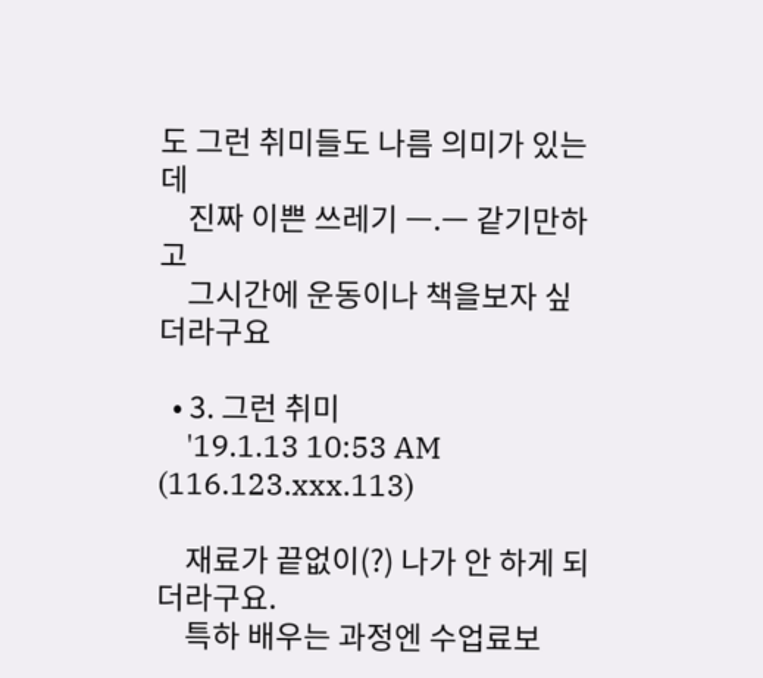도 그런 취미들도 나름 의미가 있는데
    진짜 이쁜 쓰레기 ㅡ.ㅡ 같기만하고
    그시간에 운동이나 책을보자 싶더라구요

  • 3. 그런 취미
    '19.1.13 10:53 AM (116.123.xxx.113)

    재료가 끝없이(?) 나가 안 하게 되더라구요.
    특하 배우는 과정엔 수업료보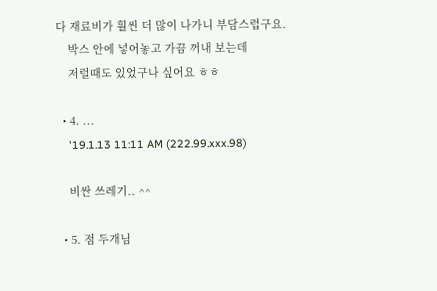다 재료비가 훨씬 더 많이 나가니 부담스럽구요.
    박스 안에 넣어놓고 가끔 꺼내 보는데
    저럴때도 있었구나 싶어요 ㅎㅎ

  • 4. ...
    '19.1.13 11:11 AM (222.99.xxx.98)

    비싼 쓰레기.. ^^

  • 5. 점 두개님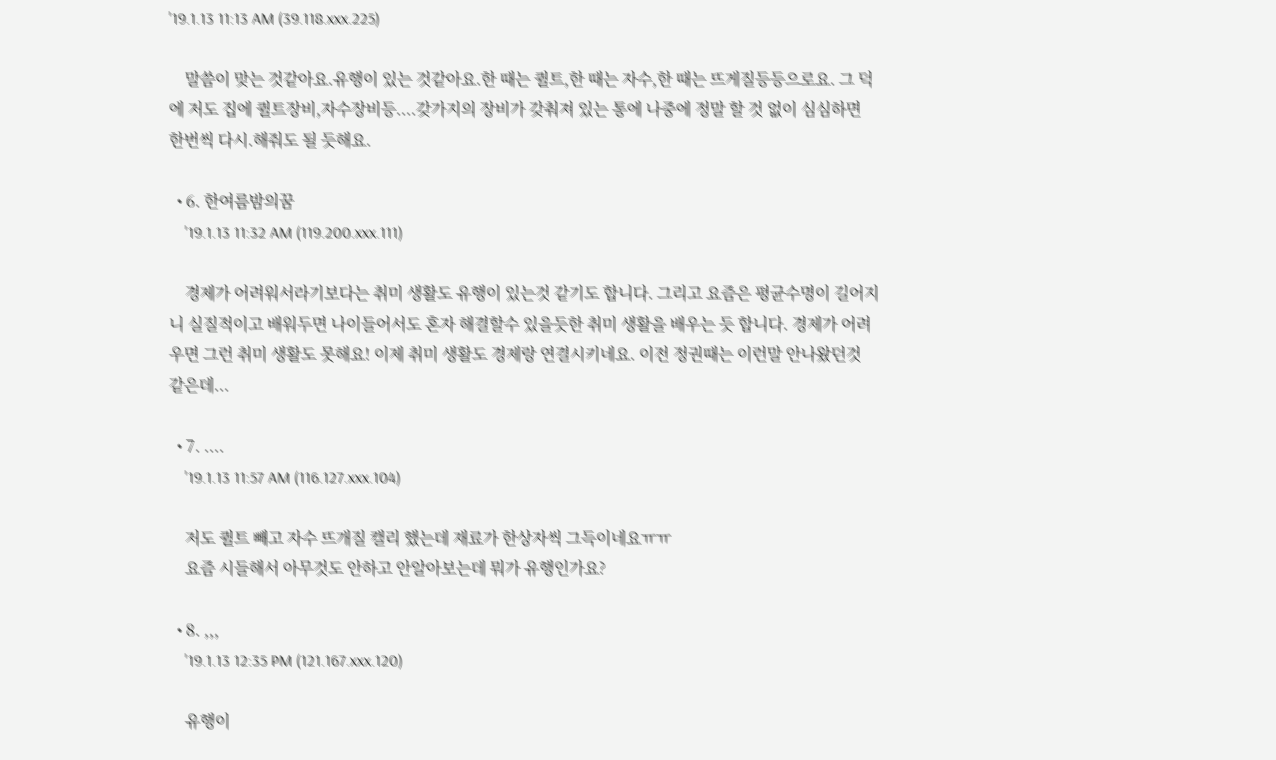'19.1.13 11:13 AM (39.118.xxx.225)

    말씀이 맞는 것같아요.유행이 있는 것같아요.한 때는 퀼트,한 때는 자수,한 때는 뜨게질등등으로요. 그 덕에 저도 집에 퀼트장비,자수장비등....갖가지의 장비가 갖춰져 있는 통에 나중에 정말 할 것 없이 심심하면 한번씩 다시.해줘도 될 듯해요.

  • 6. 한여름밤의꿈
    '19.1.13 11:32 AM (119.200.xxx.111)

    경제가 어려워서라기보다는 취미 생활도 유행이 있는것 같기도 합니다. 그리고 요즘은 평균수명이 길어지니 실질적이고 배워두면 나이들어서도 혼자 해결할수 있을듯한 취미 생활을 배우는 듯 합니다. 경제가 어려우면 그런 취미 생활도 못해요! 이제 취미 생활도 경제랑 연결시키네요. 이전 정권때는 이런말 안나왔던것 같은데...

  • 7. ....
    '19.1.13 11:57 AM (116.127.xxx.104)

    저도 퀼트 빼고 자수 뜨개질 캘리 했는데 재료가 한상자씩 그득이네요ㅠㅠ
    요즘 시들해서 아무것도 안하고 안알아보는데 뭐가 유행인가요?

  • 8. ,,,
    '19.1.13 12:35 PM (121.167.xxx.120)

    유행이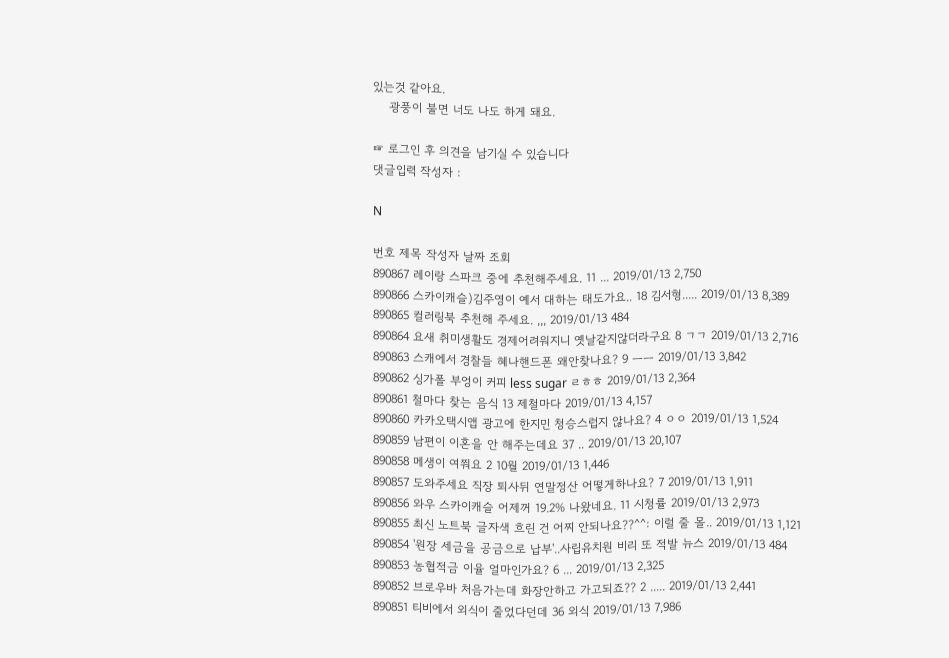있는것 같아요.
    광풍이 불면 너도 나도 하게 돼요.

☞ 로그인 후 의견을 남기실 수 있습니다
댓글입력 작성자 :

N

번호 제목 작성자 날짜 조회
890867 레이랑 스파크 중에 추천해주세요. 11 ... 2019/01/13 2,750
890866 스카이캐슬)김주영이 예서 대하는 태도가요.. 18 김서형..... 2019/01/13 8,389
890865 컬러링북 추천해 주세요. ,,, 2019/01/13 484
890864 요새 취미생활도 경제어려워지니 옛날같지않더라구요 8 ㄱㄱ 2019/01/13 2,716
890863 스캐에서 경찰들 혜나핸드폰 왜안찾나요? 9 ㅡㅡ 2019/01/13 3,842
890862 싱가폴 부엉이 커피 less sugar ㄹㅎㅎ 2019/01/13 2,364
890861 철마다 찾는 음식 13 제철마다 2019/01/13 4,157
890860 카카오택시앱 광고에 한지민 청승스럽지 않나요? 4 ㅇㅇ 2019/01/13 1,524
890859 남편이 이혼을 안 해주는데요 37 .. 2019/01/13 20,107
890858 메생이 여쭤요 2 10월 2019/01/13 1,446
890857 도와주세요 직장 퇴사뒤 연말정산 어떻게하나요? 7 2019/01/13 1,911
890856 와우 스카이캐슬 어제꺼 19.2% 나왔네요. 11 시청률 2019/01/13 2,973
890855 최신 노트북 글자색 흐린 건 어찌 안되나요??^^: 이럴 줄 몰.. 2019/01/13 1,121
890854 '원장 세금을 공금으로 납부'..사립유치원 비리 또 적발 뉴스 2019/01/13 484
890853 농협적금 이율 얼마인가요? 6 ... 2019/01/13 2,325
890852 브로우바 처음가는데 화장안하고 가고되죠?? 2 ..... 2019/01/13 2,441
890851 티비에서 외식이 줄었다던데 36 외식 2019/01/13 7,986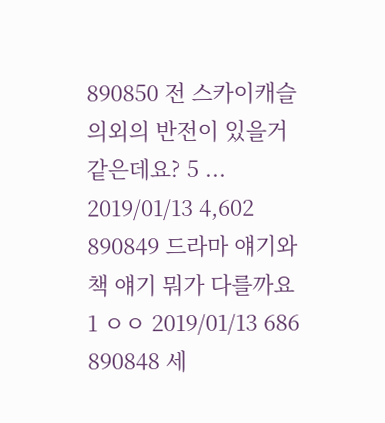890850 전 스카이캐슬 의외의 반전이 있을거 같은데요? 5 ... 2019/01/13 4,602
890849 드라마 얘기와 책 얘기 뭐가 다를까요 1 ㅇㅇ 2019/01/13 686
890848 세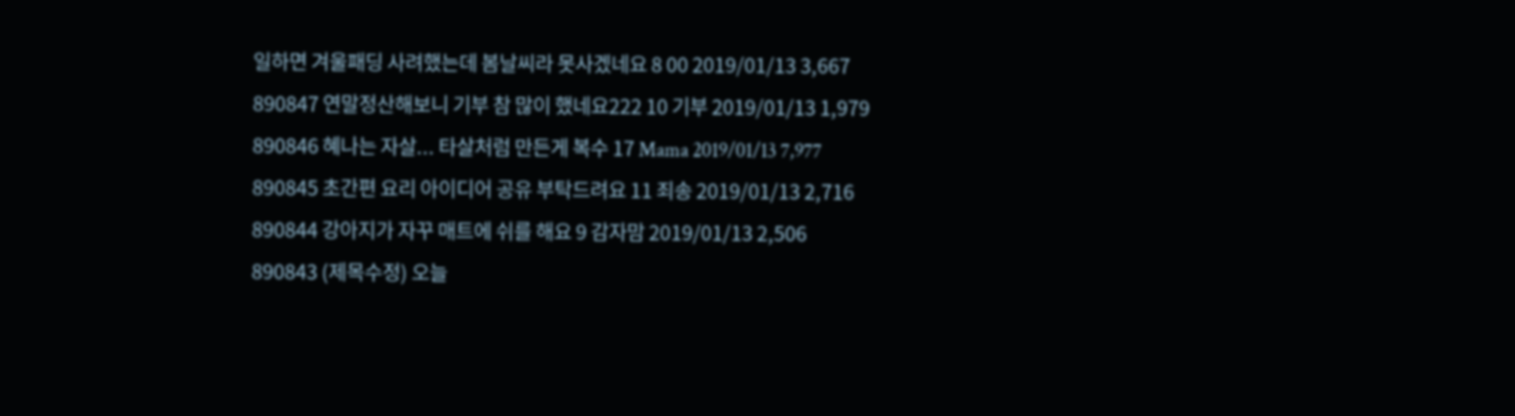일하면 겨울패딩 사려했는데 봄날씨라 못사겠네요 8 00 2019/01/13 3,667
890847 연말정산해보니 기부 참 많이 했네요222 10 기부 2019/01/13 1,979
890846 혜나는 자살... 타살처럼 만든게 복수 17 Mama 2019/01/13 7,977
890845 초간편 요리 아이디어 공유 부탁드려요 11 죄송 2019/01/13 2,716
890844 강아지가 자꾸 매트에 쉬를 해요 9 감자맘 2019/01/13 2,506
890843 (제목수정) 오늘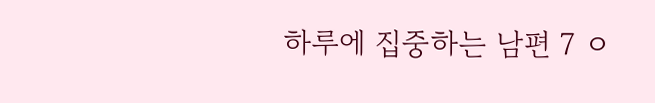하루에 집중하는 남편 7 ㅇ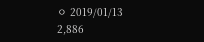ㅇ 2019/01/13 2,886